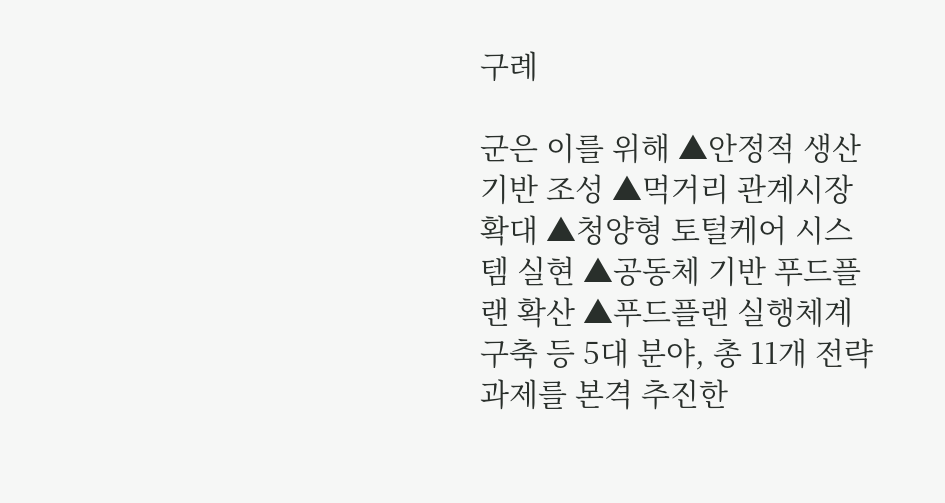구례

군은 이를 위해 ▲안정적 생산기반 조성 ▲먹거리 관계시장 확대 ▲청양형 토털케어 시스템 실현 ▲공동체 기반 푸드플랜 확산 ▲푸드플랜 실행체계 구축 등 5대 분야, 총 11개 전략과제를 본격 추진한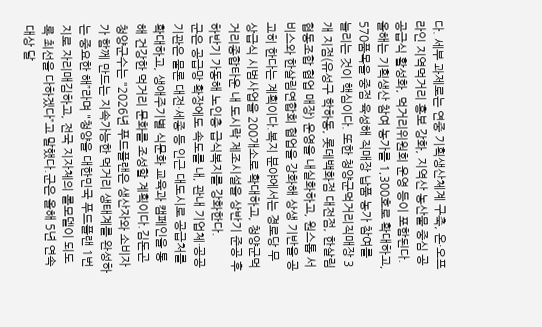다. 세부 과제로는 연중 기획생산체계 구축, 온·오프라인 지역먹거리 홍보 강화, 지역산 농산물 중심 공공급식 활성화, 먹거리위원회 운영 등이 포함된다.
올해는 기획생산 참여 농가를 1,300호로 확대하고, 570품목을 중점 육성해 직매장 납품 농가 참여를 늘리는 것이 핵심이다. 또한 청양군먹거리직매장 3개 지점(유성구 학하동, 롯데백화점 대전점, 한살림협동조합 협업 매장) 운영을 내실화하고, 원스톱 서비스와 한살림연합회 협업을 강화해 상생 기반을 공고히 한다는 계획이다.복지 분야에서는 경로당 무상급식 시범사업을 200개소로 확대하고, 청양군먹거리종합타운 내 도시락 제조시설을 상반기 준공 후 하반기 가동해 노인층 급식복지를 강화한다.
군은 공급망 확장에도 속도를 내, 관내 기업체·공공기관은 물론 대전·세종 등 인근 대도시로 공급처를 확대하고, 생애주기별 식문화 교육과 캠페인을 통해 건강한 먹거리 문화를 조성할 계획이다.김돈곤 청양군수는 "2026년 푸드플랜은 생산자와 소비자가 함께 만드는 지속가능한 먹거리 생태계를 완성하는 중요한 해”라며 "청양을 대한민국 푸드플랜 1번지로 자리매김하고, 전국 지자체의 롤모델이 되도록 최선을 다하겠다”고 말했다.군은 올해 5년 연속 대상 달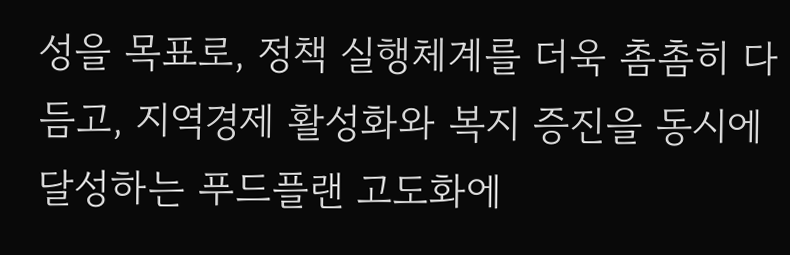성을 목표로, 정책 실행체계를 더욱 촘촘히 다듬고, 지역경제 활성화와 복지 증진을 동시에 달성하는 푸드플랜 고도화에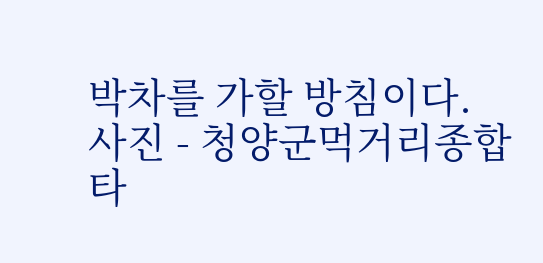박차를 가할 방침이다.
사진 - 청양군먹거리종합타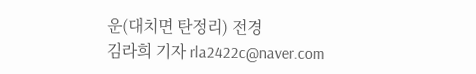운(대치면 탄정리) 전경
김라희 기자 rla2422c@naver.com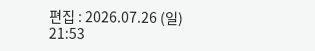편집 : 2026.07.26 (일) 21:53